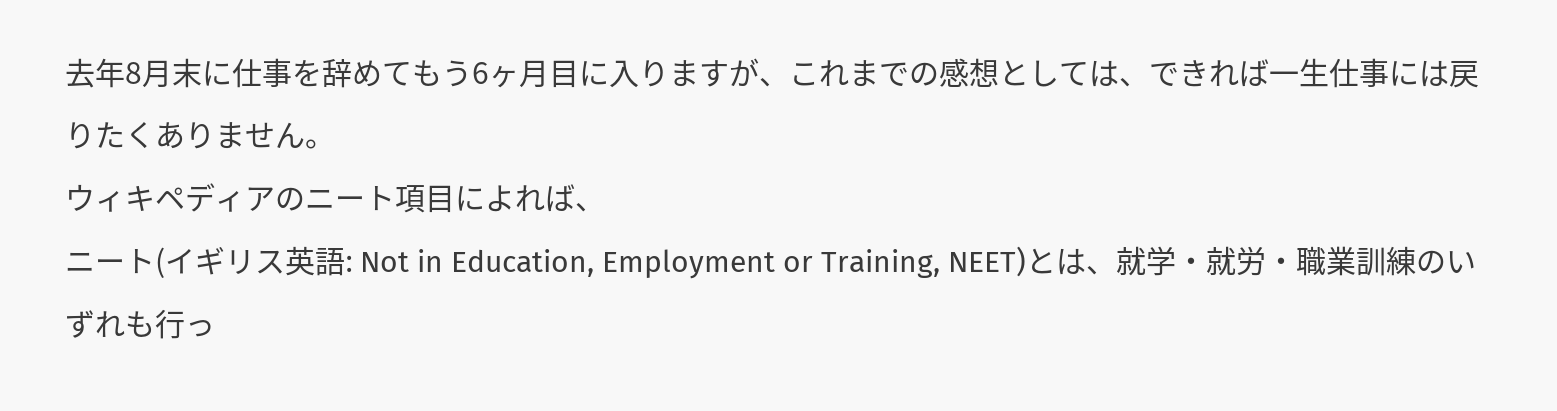去年8月末に仕事を辞めてもう6ヶ月目に入りますが、これまでの感想としては、できれば一生仕事には戻りたくありません。
ウィキペディアのニート項目によれば、
ニート(イギリス英語: Not in Education, Employment or Training, NEET)とは、就学・就労・職業訓練のいずれも行っ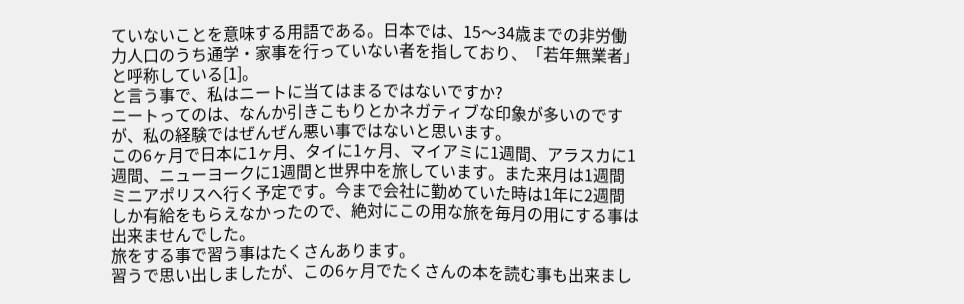ていないことを意味する用語である。日本では、15〜34歳までの非労働力人口のうち通学・家事を行っていない者を指しており、「若年無業者」と呼称している[1]。
と言う事で、私はニートに当てはまるではないですか?
ニートってのは、なんか引きこもりとかネガティブな印象が多いのですが、私の経験ではぜんぜん悪い事ではないと思います。
この6ヶ月で日本に1ヶ月、タイに1ヶ月、マイアミに1週間、アラスカに1週間、ニューヨークに1週間と世界中を旅しています。また来月は1週間ミニアポリスへ行く予定です。今まで会社に勤めていた時は1年に2週間しか有給をもらえなかったので、絶対にこの用な旅を毎月の用にする事は出来ませんでした。
旅をする事で習う事はたくさんあります。
習うで思い出しましたが、この6ヶ月でたくさんの本を読む事も出来まし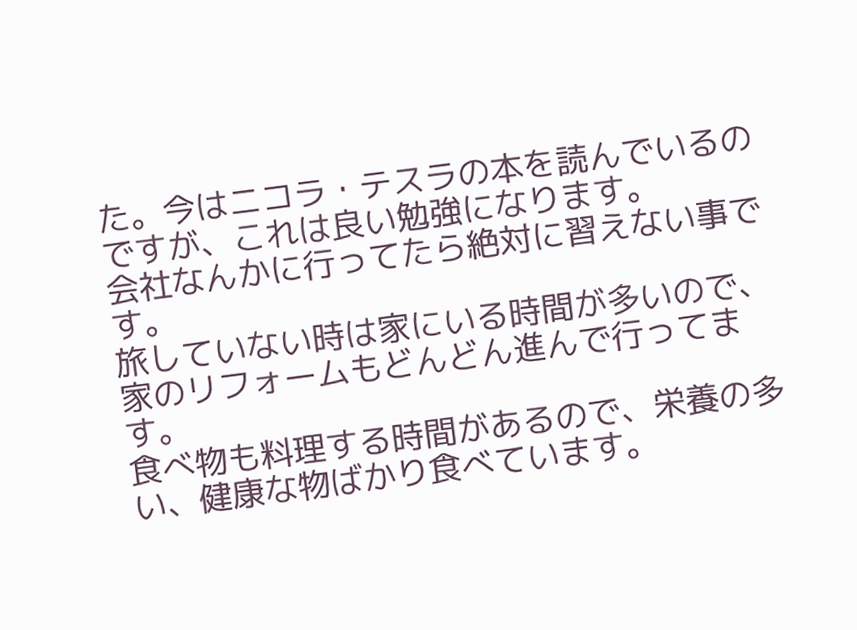た。今はニコラ・テスラの本を読んでいるのですが、これは良い勉強になります。
会社なんかに行ってたら絶対に習えない事です。
旅していない時は家にいる時間が多いので、家のリフォームもどんどん進んで行ってます。
食べ物も料理する時間があるので、栄養の多い、健康な物ばかり食べています。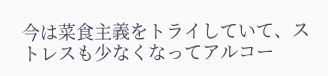今は菜食主義をトライしていて、ストレスも少なくなってアルコー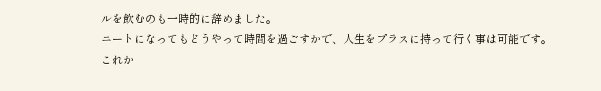ルを飲むのも一時的に辞めました。
ニートになってもどうやって時間を過ごすかで、人生をプラスに持って行く事は可能です。
これか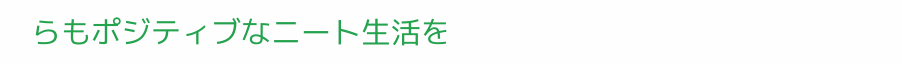らもポジティブなニート生活を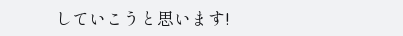していこうと思います!